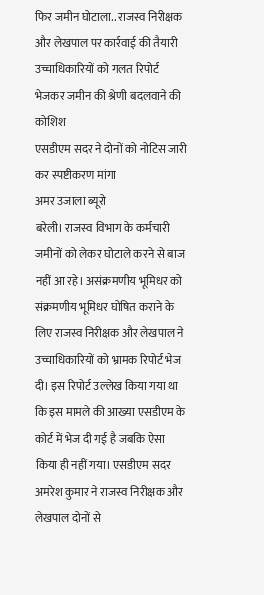फिर जमीन घोटाला.. राजस्व निरीक्षक
और लेखपाल पर कार्रवाई की तैयारी
उच्चाधिकारियों को गलत रिपोर्ट भेजकर जमीन की श्रेणी बदलवाने की कोशिश
एसडीएम सदर ने दोनों को नोटिस जारी कर स्पष्टीकरण मांगा
अमर उजाला ब्यूरो
बरेली। राजस्व विभाग के कर्मचारी जमीनों को लेकर घोटाले करने से बाज नहीं आ रहे। असंक्रमणीय भूमिधर को संक्रमणीय भूमिधर घोषित कराने के लिए राजस्व निरीक्षक और लेखपाल ने उच्चाधिकारियों को भ्रामक रिपोर्ट भेज दी। इस रिपोर्ट उल्लेख किया गया था कि इस मामले की आख्या एसडीएम के कोर्ट में भेज दी गई है जबकि ऐसा किया ही नहीं गया। एसडीएम सदर अमरेश कुमार ने राजस्व निरीक्षक और लेखपाल दोनों से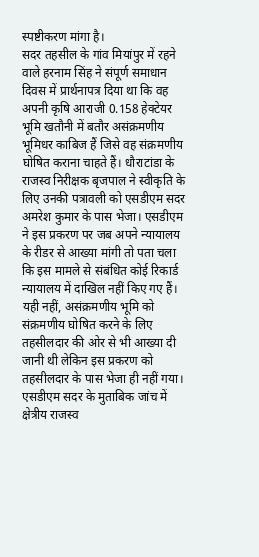स्पष्टीकरण मांगा है।
सदर तहसील के गांव मियांपुर में रहने वाले हरनाम सिंह ने संपूर्ण समाधान दिवस में प्रार्थनापत्र दिया था कि वह अपनी कृषि आराजी 0.158 हेक्टेयर भूमि खतौनी में बतौर असंक्रमणीय भूमिधर काबिज हैं जिसे वह संक्रमणीय घोषित कराना चाहते हैं। धौराटांडा के राजस्व निरीक्षक बृजपाल ने स्वीकृति के लिए उनकी पत्रावली को एसडीएम सदर अमरेश कुमार के पास भेजा। एसडीएम ने इस प्रकरण पर जब अपने न्यायालय के रीडर से आख्या मांगी तो पता चला कि इस मामले से संबंधित कोई रिकार्ड न्यायालय में दाखिल नहीं किए गए हैं। यही नहीं, असंक्रमणीय भूमि को संक्रमणीय घोषित करने के लिए तहसीलदार की ओर से भी आख्या दी जानी थी लेकिन इस प्रकरण को तहसीलदार के पास भेजा ही नहीं गया। एसडीएम सदर के मुताबिक जांच में क्षेत्रीय राजस्व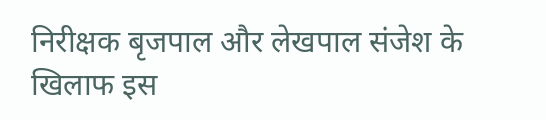निरीक्षक बृजपाल और लेखपाल संजेश के खिलाफ इस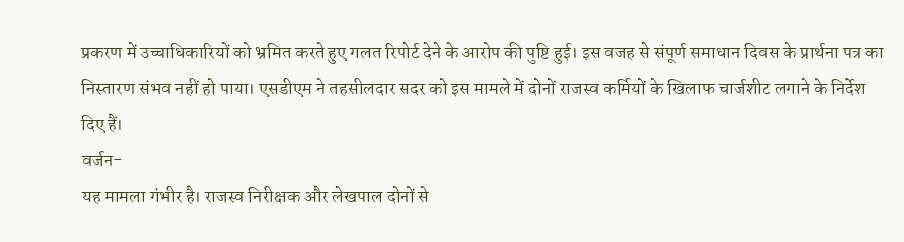प्रकरण में उच्चाधिकारियों को भ्रमित करते हुए गलत रिपोर्ट देने के आरोप की पुष्टि हुई। इस वजह से संपूर्ण समाधान दिवस के प्रार्थना पत्र का निस्तारण संभव नहीं हो पाया। एसडीएम ने तहसीलदार सदर को इस मामले में दोनों राजस्व कर्मियों के खिलाफ चार्जशीट लगाने के निर्देश दिए हैं।
वर्जन-
यह मामला गंभीर है। राजस्व निरीक्षक और लेखपाल दोनों से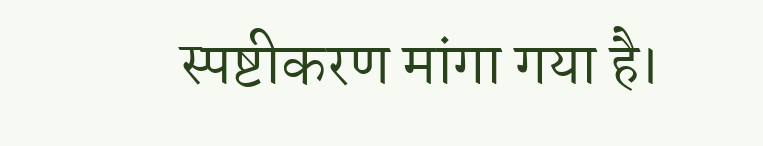स्पष्टीकरण मांगा गया है।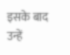इसके बाद उन्हें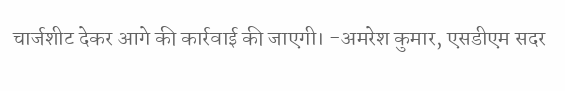चार्जशीट देकर आगे की कार्रवाई की जाएगी। -अमरेश कुमार, एसडीएम सदर